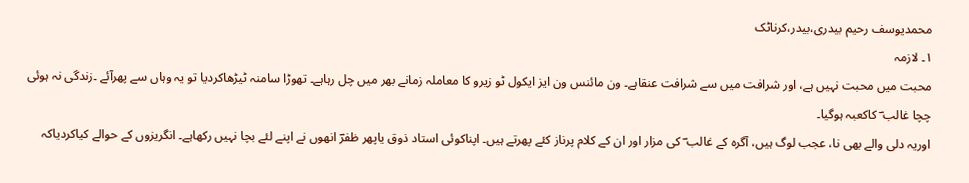محمدیوسف رحیم بیدری،بیدر،کرناٹک
۱۔ لازمہ
محبت میں محبت نہیں ہے، اور شرافت میں سے شرافت عنقاہے۔ ون مائنس ون ایز ایکول ٹو زیرو کا معاملہ زمانے بھر میں چل رہاہے۔ تھوڑا سامنہ ٹیڑھاکردیا تو یہ وہاں سے پھرآئے ۔زندگی نہ ہوئی چچا غالب ؔ کاکعبہ ہوگیا۔
اوریہ دلی والے بھی نا، عجب لوگ ہیں، آگرہ کے غالب ؔ کی مزار اور ان کے کلام پرناز کئے پھرتے ہیں۔ اپناکوئی استاد ذوق یاپھر ظفرؔ انھوں نے اپنے لئے بچا نہیں رکھاہے۔ انگریزوں کے حوالے کیاکردیاکہ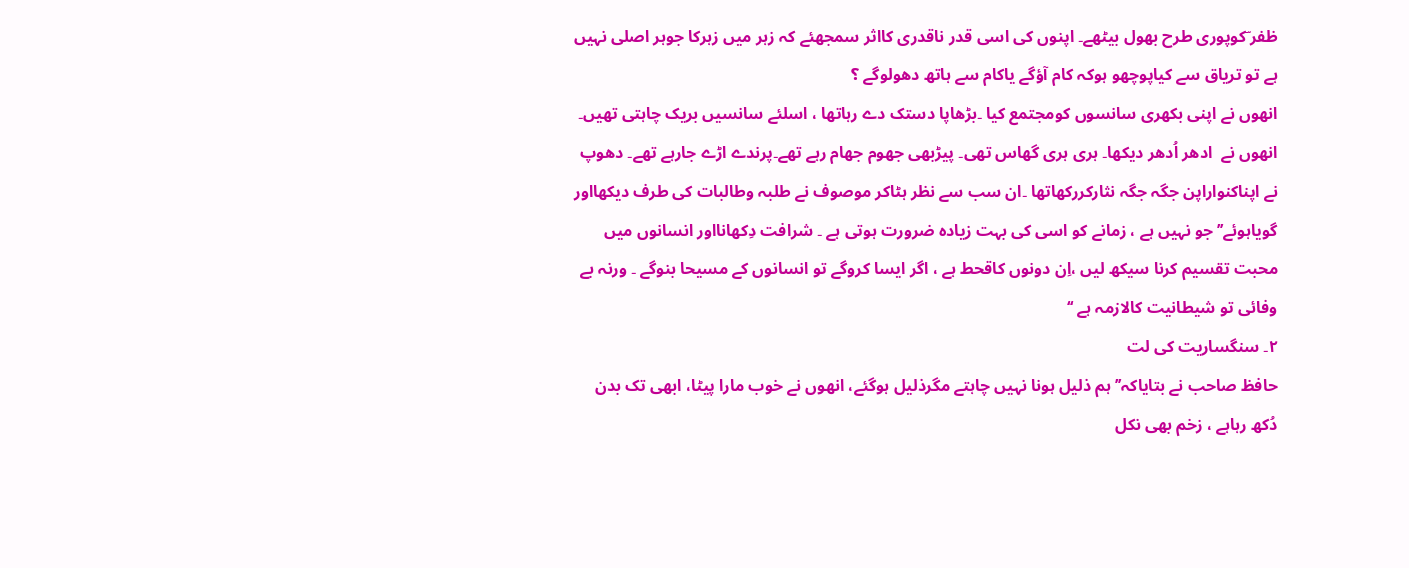ظفر ؔکوپوری طرح بھول بیٹھے۔ اپنوں کی اسی قدر ناقدری کااثر سمجھئے کہ زہر میں زہرکا جوہر اصلی نہیں ہے تو تریاق سے کیاپوچھو ہوکہ کام آؤگے یاکام سے ہاتھ دھولوگے ؟
انھوں نے اپنی بکھری سانسوں کومجتمع کیا ۔بڑھاپا دستک دے رہاتھا ، اسلئے سانسیں بریک چاہتی تھیں۔ انھوں نے  ادھر اُدھر دیکھا۔ ہری ہری گھاس تھی۔ پیڑبھی جھوم جھام رہے تھے۔پرندے اڑے جارہے تھے۔ دھوپ نے اپناکنواراپن جگہ جگہ نثارکررکھاتھا ۔ان سب سے نظر ہٹاکر موصوف نے طلبہ وطالبات کی طرف دیکھااور گویاہوئے’’جو نہیں ہے ، زمانے کو اسی کی بہت زیادہ ضرورت ہوتی ہے ۔ شرافت دِکھانااور انسانوں میں محبت تقسیم کرنا سیکھ لیں ،اِن دونوں کاقحط ہے ، اگر ایسا کروگے تو انسانوں کے مسیحا بنوگے ۔ ورنہ بے وفائی تو شیطانیت کالازمہ ہے ‘‘
۲۔ سنگساریت کی لت
حافظ صاحب نے بتایاکہ’’ ہم ذلیل ہونا نہیں چاہتے مگرذلیل ہوگئے، انھوں نے خوب مارا پیٹا، ابھی تک بدن دُکھ رہاہے ، زخم بھی نکل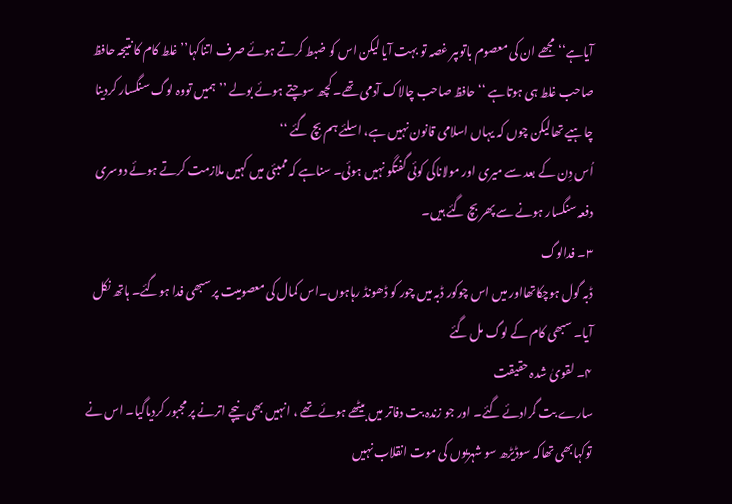آیاہے‘‘ مجھے ان کی معصوم باتوںپر غصہ تو بہت آیا لیکن اس کو ضبط کرتے ہوئے صرف اتناکہا’’غلط کام کا نتیجہ حافظ صاحب غلط ہی ہوتاہے ‘‘ حافظ صاحب چالاک آدمی تھے۔ کچھ سوچتے ہوئے بولے ’’ہمیں تووہ لوگ سنگسار کردینا چاہیے تھالیکن چوں کہ یہاں اسلامی قانون نہیں ہے، اسلئے ہم بچ گئے ‘‘
اُس دِن کے بعد سے میری اور مولاناکی کوئی گفتگو نہیں ہوئی۔ سناہے کہ ممبئی میں کہیں ملازمت کرتے ہوئے دوسری دفعہ سنگسار ہونے سے پھر بچ گئے ہیں۔
۳۔ فدالوگ
ڈبہ گول ہوچکاتھااور میں اس چوکور ڈبہ میں چور کو ڈھونڈ رہاہوں۔اس کمال کی معصومیت پر سبھی فدا ہوگئے۔ ہاتھ نکل آیا۔ سبھی کام کے لوگ مل گئے
۴۔ لقویٰ شدہ حقیقت
سارے بت گرادئے گئے۔ اور جو زندہ بت دفاتر میں بیٹھے ہوئے تھے ، انہیں بھی نیچے اترنے پر مجبور کردیاگیا۔ اس نے توکہابھی تھاکہ سوڈیڑھ سو شہریوں کی موت انقلاب نہیں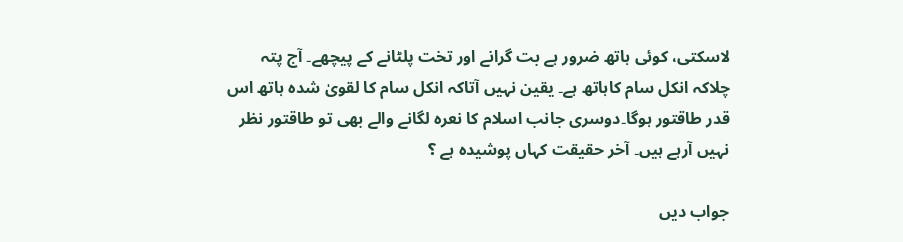لاسکتی، کوئی ہاتھ ضرور ہے بت گرانے اور تخت پلٹانے کے پیچھے۔ آج پتہ چلاکہ انکل سام کاہاتھ ہے۔ یقین نہیں آتاکہ انکل سام کا لقویٰ شدہ ہاتھ اس قدر طاقتور ہوگا۔دوسری جانب اسلام کا نعرہ لگانے والے بھی تو طاقتور نظر نہیں آرہے ہیں۔ آخر حقیقت کہاں پوشیدہ ہے ؟

جواب دیں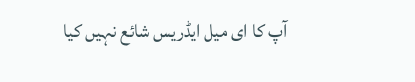آپ کا ای میل ایڈریس شائع نہیں کیا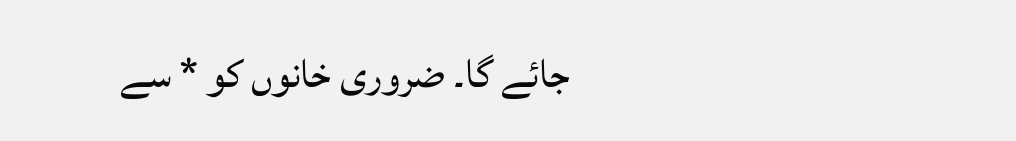جائے گا۔ ضروری خانوں کو * سے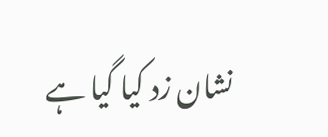نشان زد کیا گیا ہے